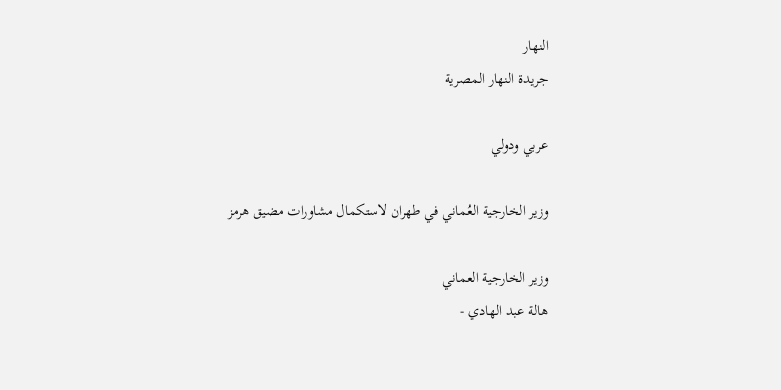النهار
جريدة النهار المصرية

عربي ودولي

وزير الخارجية العُماني في طهران لاستكمال مشاورات مضيق هرمز

وزير الخارجية العماني
هالة عبد الهادي -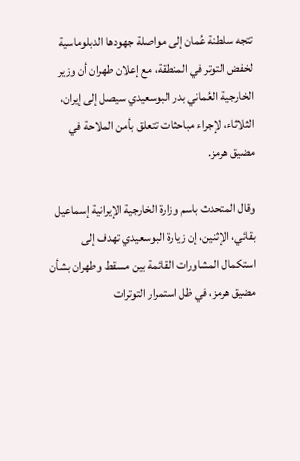تتجه سلطنة عُمان إلى مواصلة جهودها الدبلوماسية لخفض التوتر في المنطقة، مع إعلان طهران أن وزير الخارجية العُماني بدر البوسعيدي سيصل إلى إيران، الثلاثاء، لإجراء مباحثات تتعلق بأمن الملاحة في مضيق هرمز.

وقال المتحدث باسم وزارة الخارجية الإيرانية إسماعيل بقائي، الإثنين، إن زيارة البوسعيدي تهدف إلى استكمال المشاورات القائمة بين مسقط وطهران بشأن مضيق هرمز، في ظل استمرار التوترات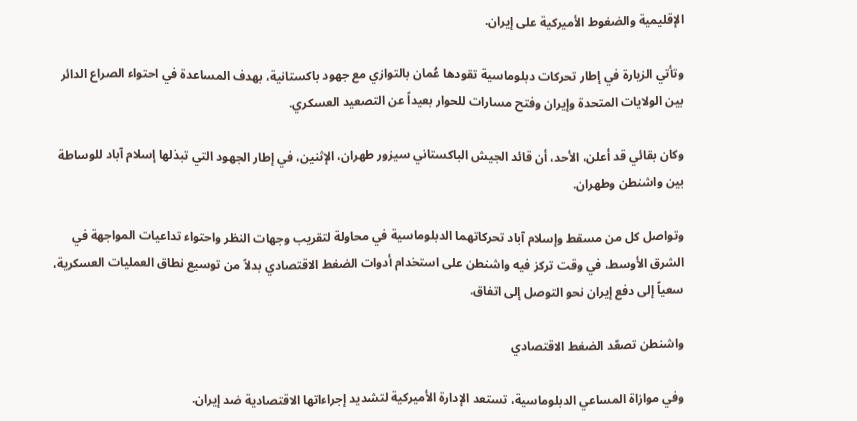الإقليمية والضغوط الأميركية على إيران.

وتأتي الزيارة في إطار تحركات دبلوماسية تقودها عُمان بالتوازي مع جهود باكستانية، بهدف المساعدة في احتواء الصراع الدائر بين الولايات المتحدة وإيران وفتح مسارات للحوار بعيداً عن التصعيد العسكري.

وكان بقائي قد أعلن، الأحد، أن قائد الجيش الباكستاني سيزور طهران، الإثنين، في إطار الجهود التي تبذلها إسلام آباد للوساطة بين واشنطن وطهران.

وتواصل كل من مسقط وإسلام آباد تحركاتهما الدبلوماسية في محاولة لتقريب وجهات النظر واحتواء تداعيات المواجهة في الشرق الأوسط، في وقت تركز فيه واشنطن على استخدام أدوات الضغط الاقتصادي بدلاً من توسيع نطاق العمليات العسكرية، سعياً إلى دفع إيران نحو التوصل إلى اتفاق.

واشنطن تصعّد الضغط الاقتصادي

وفي موازاة المساعي الدبلوماسية، تستعد الإدارة الأميركية لتشديد إجراءاتها الاقتصادية ضد إيران.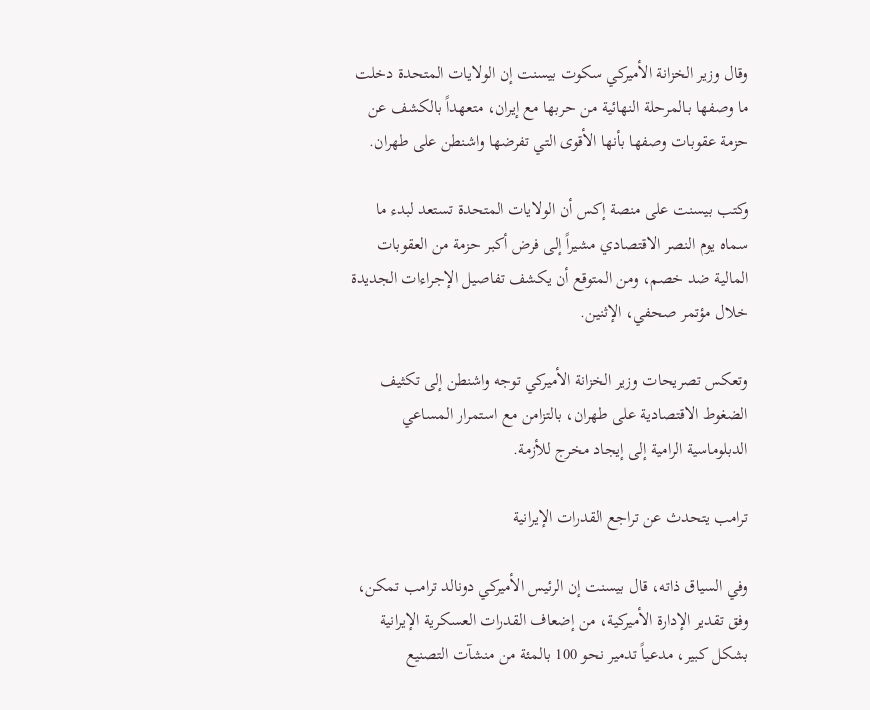وقال وزير الخزانة الأميركي سكوت بيسنت إن الولايات المتحدة دخلت ما وصفها بـالمرحلة النهائية من حربها مع إيران، متعهداً بالكشف عن حزمة عقوبات وصفها بأنها الأقوى التي تفرضها واشنطن على طهران.

وكتب بيسنت على منصة إكس أن الولايات المتحدة تستعد لبدء ما سماه يوم النصر الاقتصادي مشيراً إلى فرض أكبر حزمة من العقوبات المالية ضد خصم، ومن المتوقع أن يكشف تفاصيل الإجراءات الجديدة خلال مؤتمر صحفي، الإثنين.

وتعكس تصريحات وزير الخزانة الأميركي توجه واشنطن إلى تكثيف الضغوط الاقتصادية على طهران، بالتزامن مع استمرار المساعي الدبلوماسية الرامية إلى إيجاد مخرج للأزمة.

ترامب يتحدث عن تراجع القدرات الإيرانية

وفي السياق ذاته، قال بيسنت إن الرئيس الأميركي دونالد ترامب تمكن، وفق تقدير الإدارة الأميركية، من إضعاف القدرات العسكرية الإيرانية بشكل كبير، مدعياً تدمير نحو 100 بالمئة من منشآت التصنيع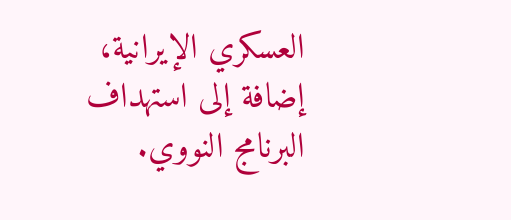العسكري الإيرانية، إضافة إلى استهداف البرنامج النووي.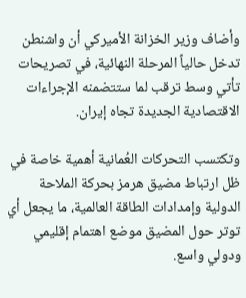وأضاف وزير الخزانة الأميركي أن واشنطن تدخل حالياً المرحلة النهائية، في تصريحات تأتي وسط ترقب لما ستتضمنه الإجراءات الاقتصادية الجديدة تجاه إيران.

وتكتسب التحركات العُمانية أهمية خاصة في ظل ارتباط مضيق هرمز بحركة الملاحة الدولية وإمدادات الطاقة العالمية، ما يجعل أي توتر حول المضيق موضع اهتمام إقليمي ودولي واسع.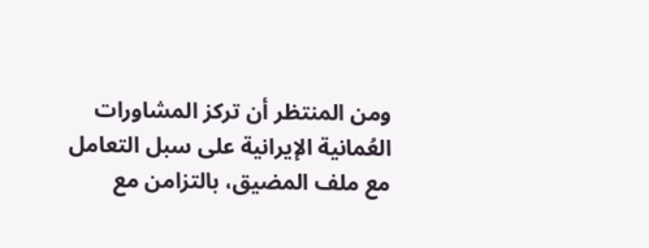ومن المنتظر أن تركز المشاورات العُمانية الإيرانية على سبل التعامل مع ملف المضيق، بالتزامن مع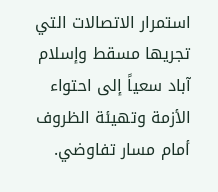استمرار الاتصالات التي تجريها مسقط وإسلام آباد سعياً إلى احتواء الأزمة وتهيئة الظروف أمام مسار تفاوضي.